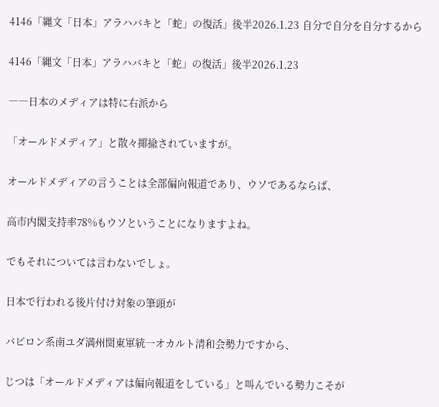4146「縄文「日本」アラハバキと「蛇」の復活」後半2026.1.23 自分で自分を自分するから

4146「縄文「日本」アラハバキと「蛇」の復活」後半2026.1.23

――日本のメディアは特に右派から

「オールドメディア」と散々揶揄されていますが。

オールドメディアの言うことは全部偏向報道であり、ウソであるならば、

高市内閣支持率78%もウソということになりますよね。

でもそれについては言わないでしょ。

日本で行われる後片付け対象の筆頭が

バビロン系南ユダ満州関東軍統一オカルト清和会勢力ですから、

じつは「オールドメディアは偏向報道をしている」と叫んでいる勢力こそが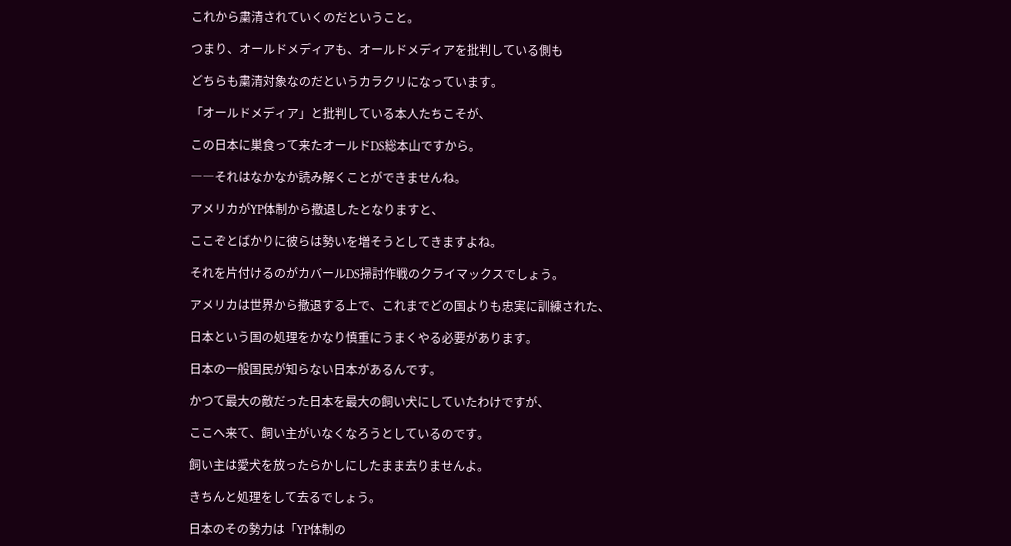これから粛清されていくのだということ。

つまり、オールドメディアも、オールドメディアを批判している側も

どちらも粛清対象なのだというカラクリになっています。

「オールドメディア」と批判している本人たちこそが、

この日本に巣食って来たオールドDS総本山ですから。

――それはなかなか読み解くことができませんね。

アメリカがYP体制から撤退したとなりますと、

ここぞとばかりに彼らは勢いを増そうとしてきますよね。

それを片付けるのがカバールDS掃討作戦のクライマックスでしょう。

アメリカは世界から撤退する上で、これまでどの国よりも忠実に訓練された、

日本という国の処理をかなり慎重にうまくやる必要があります。

日本の一般国民が知らない日本があるんです。

かつて最大の敵だった日本を最大の飼い犬にしていたわけですが、

ここへ来て、飼い主がいなくなろうとしているのです。

飼い主は愛犬を放ったらかしにしたまま去りませんよ。

きちんと処理をして去るでしょう。

日本のその勢力は「YP体制の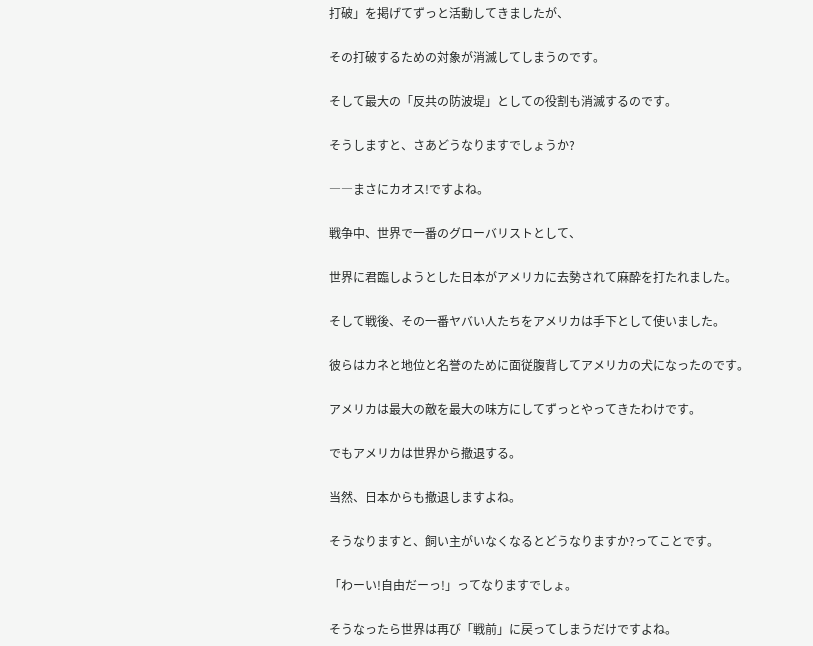打破」を掲げてずっと活動してきましたが、

その打破するための対象が消滅してしまうのです。

そして最大の「反共の防波堤」としての役割も消滅するのです。

そうしますと、さあどうなりますでしょうか?

――まさにカオス!ですよね。

戦争中、世界で一番のグローバリストとして、

世界に君臨しようとした日本がアメリカに去勢されて麻酔を打たれました。

そして戦後、その一番ヤバい人たちをアメリカは手下として使いました。

彼らはカネと地位と名誉のために面従腹背してアメリカの犬になったのです。

アメリカは最大の敵を最大の味方にしてずっとやってきたわけです。

でもアメリカは世界から撤退する。

当然、日本からも撤退しますよね。

そうなりますと、飼い主がいなくなるとどうなりますか?ってことです。

「わーい!自由だーっ!」ってなりますでしょ。

そうなったら世界は再び「戦前」に戻ってしまうだけですよね。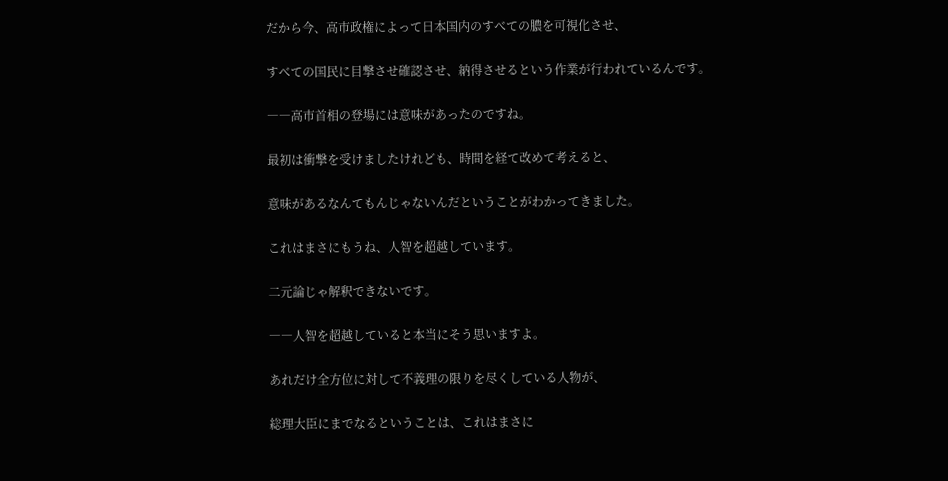だから今、高市政権によって日本国内のすべての膿を可視化させ、

すべての国民に目撃させ確認させ、納得させるという作業が行われているんです。

――高市首相の登場には意味があったのですね。

最初は衝撃を受けましたけれども、時間を経て改めて考えると、

意味があるなんてもんじゃないんだということがわかってきました。

これはまさにもうね、人智を超越しています。

二元論じゃ解釈できないです。

――人智を超越していると本当にそう思いますよ。

あれだけ全方位に対して不義理の限りを尽くしている人物が、

総理大臣にまでなるということは、これはまさに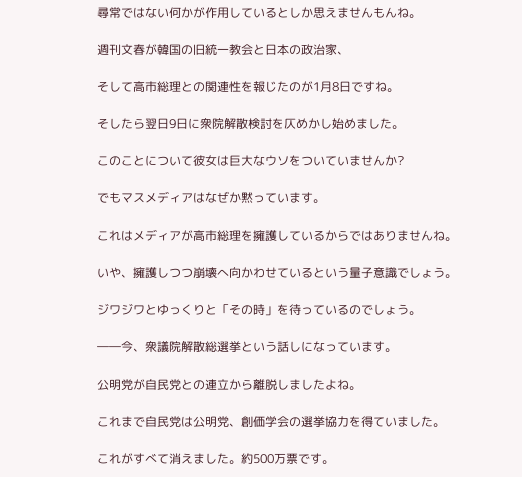尋常ではない何かが作用しているとしか思えませんもんね。

週刊文春が韓国の旧統一教会と日本の政治家、

そして高市総理との関連性を報じたのが1月8日ですね。

そしたら翌日9日に衆院解散検討を仄めかし始めました。

このことについて彼女は巨大なウソをついていませんか?

でもマスメディアはなぜか黙っています。

これはメディアが高市総理を擁護しているからではありませんね。

いや、擁護しつつ崩壊へ向かわせているという量子意識でしょう。

ジワジワとゆっくりと「その時」を待っているのでしょう。

――今、衆議院解散総選挙という話しになっています。

公明党が自民党との連立から離脱しましたよね。

これまで自民党は公明党、創価学会の選挙協力を得ていました。

これがすべて消えました。約500万票です。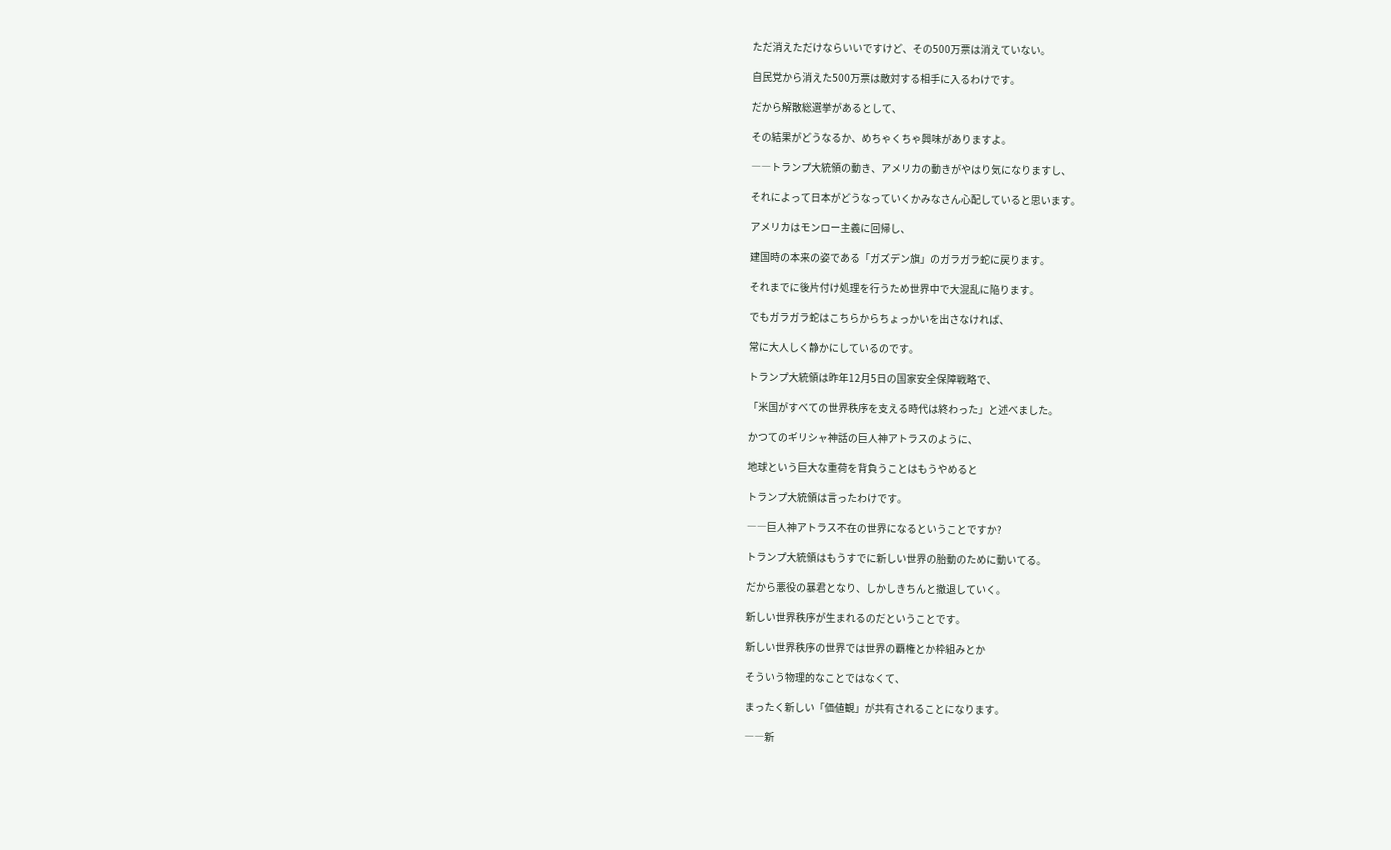ただ消えただけならいいですけど、その500万票は消えていない。

自民党から消えた500万票は敵対する相手に入るわけです。

だから解散総選挙があるとして、

その結果がどうなるか、めちゃくちゃ興味がありますよ。

――トランプ大統領の動き、アメリカの動きがやはり気になりますし、

それによって日本がどうなっていくかみなさん心配していると思います。

アメリカはモンロー主義に回帰し、

建国時の本来の姿である「ガズデン旗」のガラガラ蛇に戻ります。

それまでに後片付け処理を行うため世界中で大混乱に陥ります。

でもガラガラ蛇はこちらからちょっかいを出さなければ、

常に大人しく静かにしているのです。

トランプ大統領は昨年12月5日の国家安全保障戦略で、

「米国がすべての世界秩序を支える時代は終わった」と述べました。

かつてのギリシャ神話の巨人神アトラスのように、

地球という巨大な重荷を背負うことはもうやめると

トランプ大統領は言ったわけです。

――巨人神アトラス不在の世界になるということですか?

トランプ大統領はもうすでに新しい世界の胎動のために動いてる。

だから悪役の暴君となり、しかしきちんと撤退していく。

新しい世界秩序が生まれるのだということです。

新しい世界秩序の世界では世界の覇権とか枠組みとか

そういう物理的なことではなくて、

まったく新しい「価値観」が共有されることになります。

――新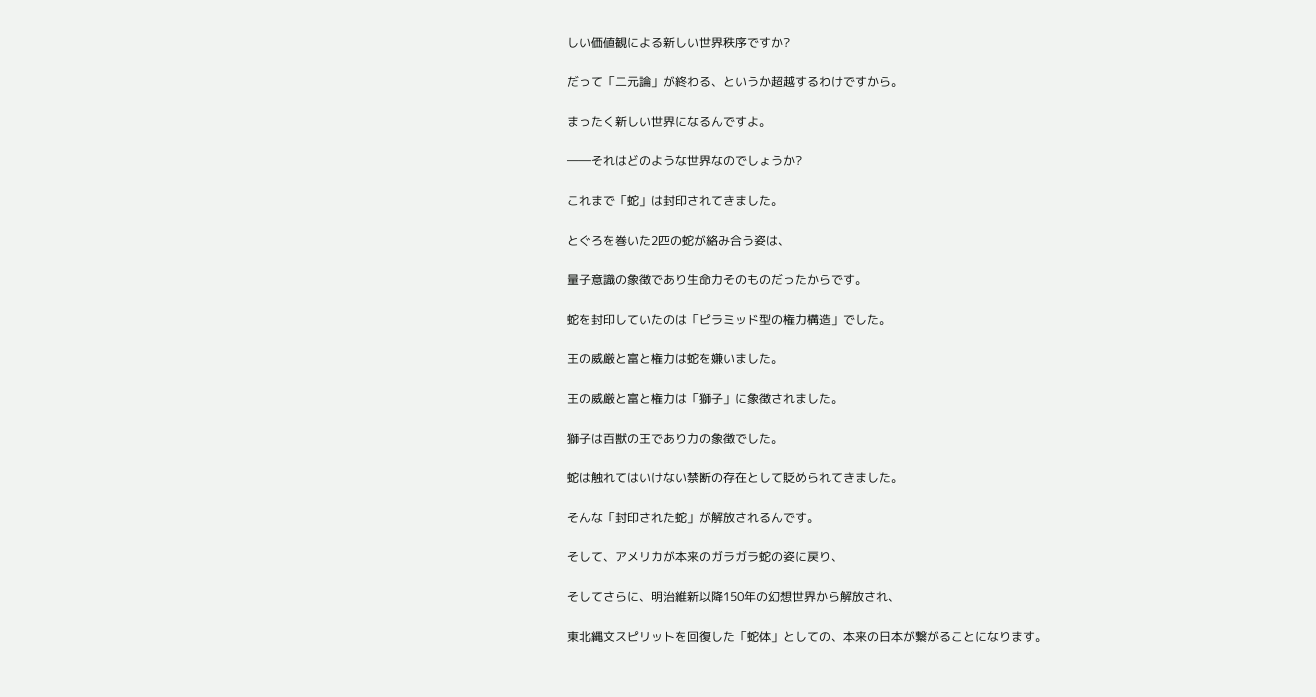しい価値観による新しい世界秩序ですか?

だって「二元論」が終わる、というか超越するわけですから。

まったく新しい世界になるんですよ。

――それはどのような世界なのでしょうか?

これまで「蛇」は封印されてきました。

とぐろを巻いた2匹の蛇が絡み合う姿は、

量子意識の象徴であり生命力そのものだったからです。

蛇を封印していたのは「ピラミッド型の権力構造」でした。

王の威厳と富と権力は蛇を嫌いました。

王の威厳と富と権力は「獅子」に象徴されました。

獅子は百獣の王であり力の象徴でした。

蛇は触れてはいけない禁断の存在として貶められてきました。

そんな「封印された蛇」が解放されるんです。

そして、アメリカが本来のガラガラ蛇の姿に戻り、

そしてさらに、明治維新以降150年の幻想世界から解放され、

東北縄文スピリットを回復した「蛇体」としての、本来の日本が繋がることになります。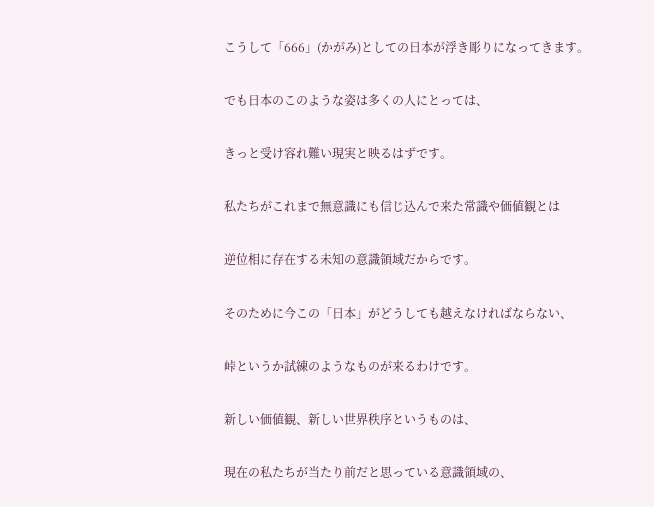こうして「666」(かがみ)としての日本が浮き彫りになってきます。

でも日本のこのような姿は多くの人にとっては、

きっと受け容れ難い現実と映るはずです。

私たちがこれまで無意識にも信じ込んで来た常識や価値観とは

逆位相に存在する未知の意識領域だからです。

そのために今この「日本」がどうしても越えなければならない、

峠というか試練のようなものが来るわけです。

新しい価値観、新しい世界秩序というものは、

現在の私たちが当たり前だと思っている意識領域の、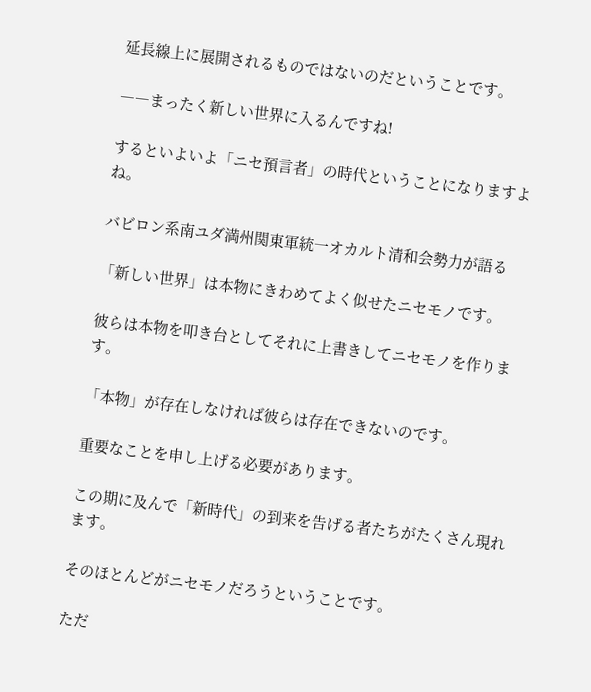延長線上に展開されるものではないのだということです。

――まったく新しい世界に入るんですね!

するといよいよ「ニセ預言者」の時代ということになりますよね。

バビロン系南ユダ満州関東軍統一オカルト清和会勢力が語る

「新しい世界」は本物にきわめてよく似せたニセモノです。

彼らは本物を叩き台としてそれに上書きしてニセモノを作ります。

「本物」が存在しなければ彼らは存在できないのです。

重要なことを申し上げる必要があります。

この期に及んで「新時代」の到来を告げる者たちがたくさん現れます。

そのほとんどがニセモノだろうということです。

ただ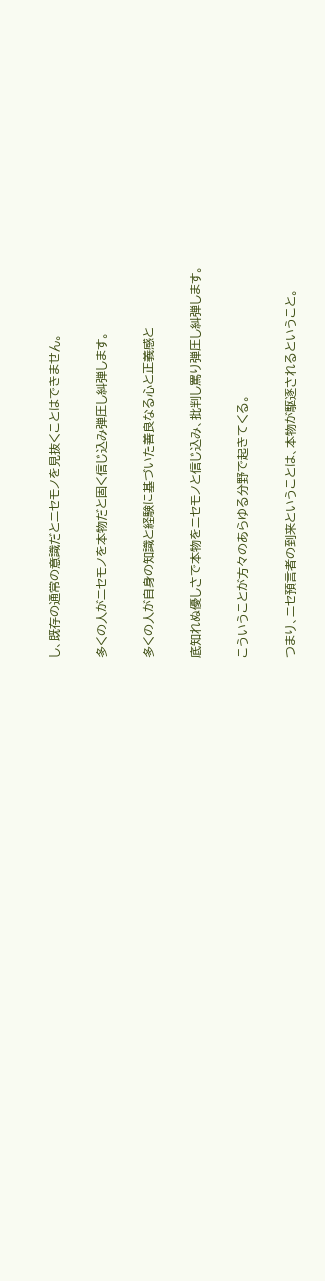し、既存の通常の意識だとニセモノを見抜くことはできません。

多くの人がニセモノを本物だと固く信じ込み弾圧し糾弾します。

多くの人が自身の知識と経験に基づいた善良なる心と正義感と

底知れぬ優しさで本物をニセモノと信じ込み、批判し罵り弾圧し糾弾します。

こういうことが方々のあらゆる分野で起きてくる。

つまり、ニセ預言者の到来ということは、本物が駆逐されるということ。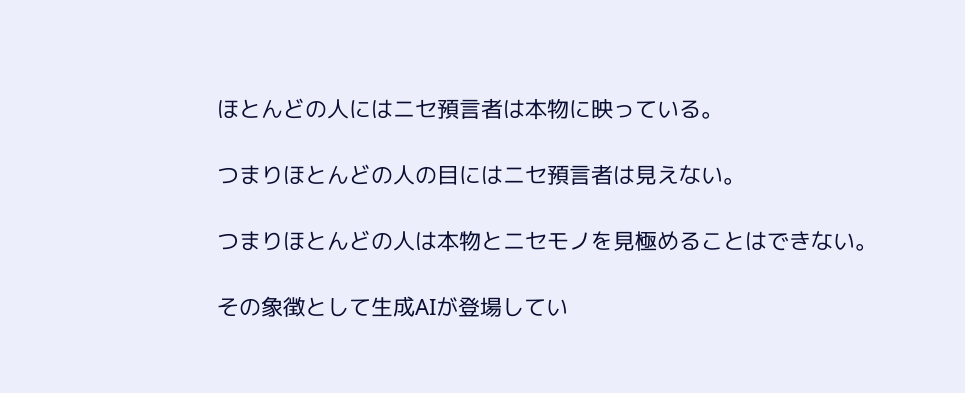ほとんどの人にはニセ預言者は本物に映っている。

つまりほとんどの人の目にはニセ預言者は見えない。

つまりほとんどの人は本物とニセモノを見極めることはできない。

その象徴として生成AIが登場してい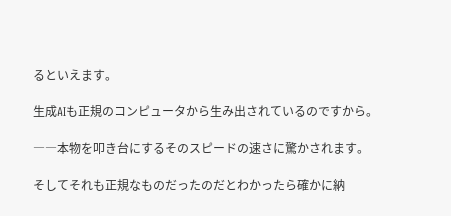るといえます。

生成AIも正規のコンピュータから生み出されているのですから。

――本物を叩き台にするそのスピードの速さに驚かされます。

そしてそれも正規なものだったのだとわかったら確かに納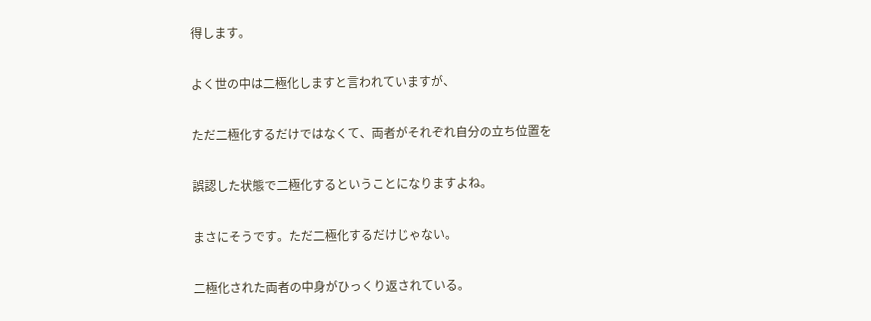得します。

よく世の中は二極化しますと言われていますが、

ただ二極化するだけではなくて、両者がそれぞれ自分の立ち位置を

誤認した状態で二極化するということになりますよね。

まさにそうです。ただ二極化するだけじゃない。

二極化された両者の中身がひっくり返されている。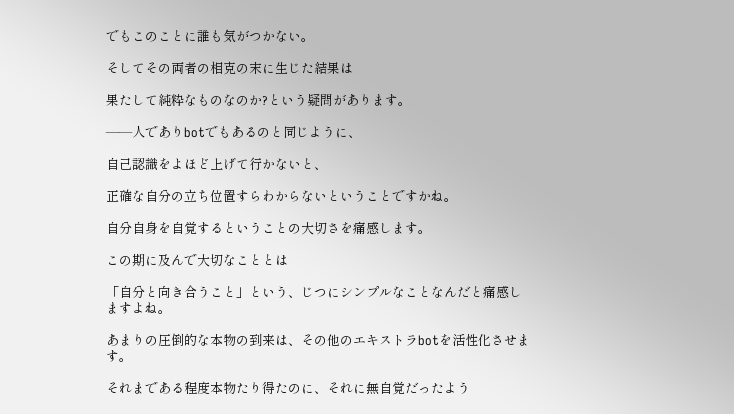でもこのことに誰も気がつかない。

そしてその両者の相克の末に生じた結果は

果たして純粋なものなのか?という疑問があります。

――人でありbotでもあるのと同じように、

自己認識をよほど上げて行かないと、

正確な自分の立ち位置すらわからないということですかね。

自分自身を自覚するということの大切さを痛感します。

この期に及んで大切なこととは

「自分と向き合うこと」という、じつにシンプルなことなんだと痛感しますよね。

あまりの圧倒的な本物の到来は、その他のエキストラbotを活性化させます。

それまである程度本物たり得たのに、それに無自覚だったよう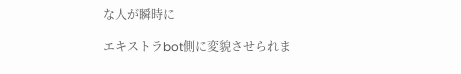な人が瞬時に

エキストラbot側に変貌させられま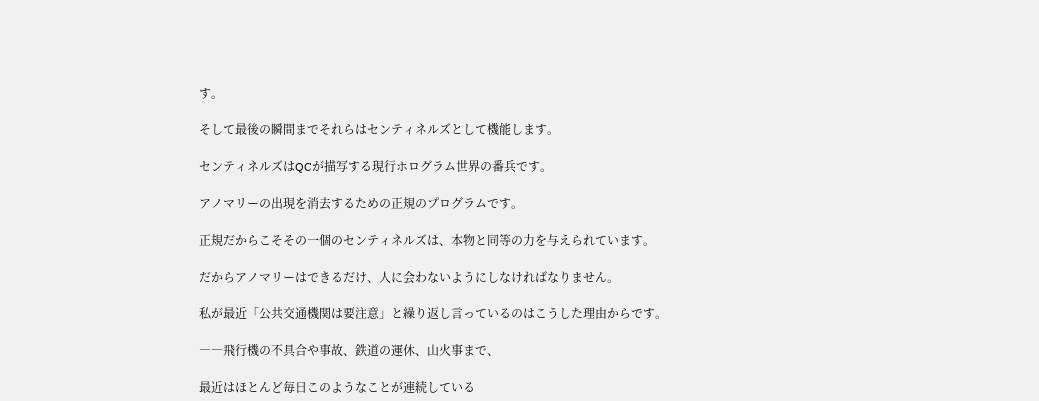す。

そして最後の瞬間までそれらはセンティネルズとして機能します。

センティネルズはQCが描写する現行ホログラム世界の番兵です。

アノマリーの出現を消去するための正規のプログラムです。

正規だからこそその一個のセンティネルズは、本物と同等の力を与えられています。

だからアノマリーはできるだけ、人に会わないようにしなければなりません。

私が最近「公共交通機関は要注意」と繰り返し言っているのはこうした理由からです。

――飛行機の不具合や事故、鉄道の運休、山火事まで、

最近はほとんど毎日このようなことが連続している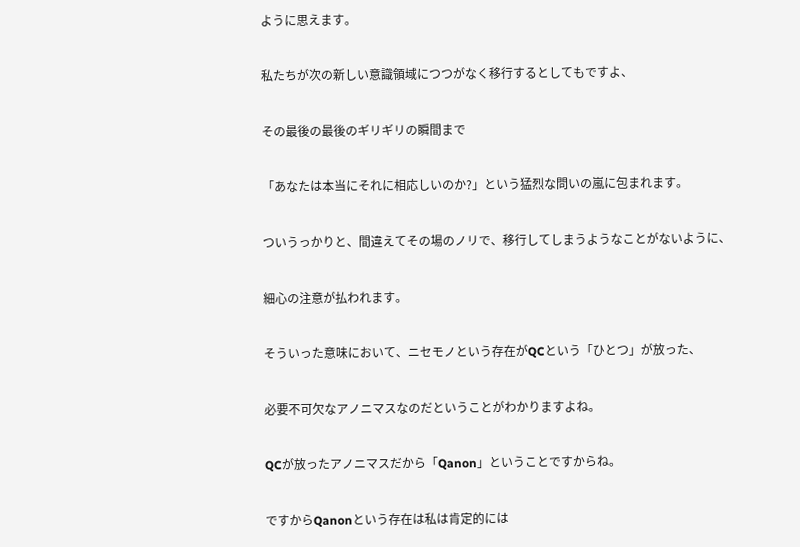ように思えます。

私たちが次の新しい意識領域につつがなく移行するとしてもですよ、

その最後の最後のギリギリの瞬間まで

「あなたは本当にそれに相応しいのか?」という猛烈な問いの嵐に包まれます。

ついうっかりと、間違えてその場のノリで、移行してしまうようなことがないように、

細心の注意が払われます。

そういった意味において、ニセモノという存在がQCという「ひとつ」が放った、

必要不可欠なアノニマスなのだということがわかりますよね。

QCが放ったアノニマスだから「Qanon」ということですからね。

ですからQanonという存在は私は肯定的には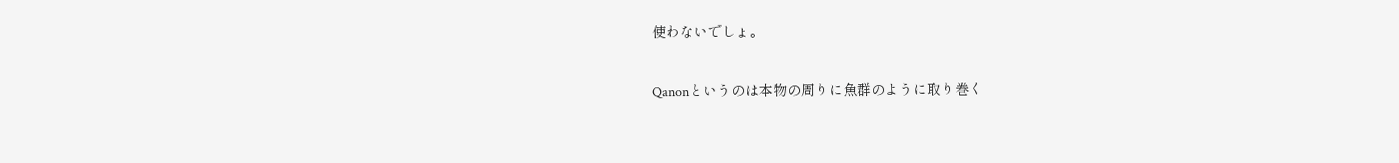使わないでしょ。

Qanonというのは本物の周りに魚群のように取り巻く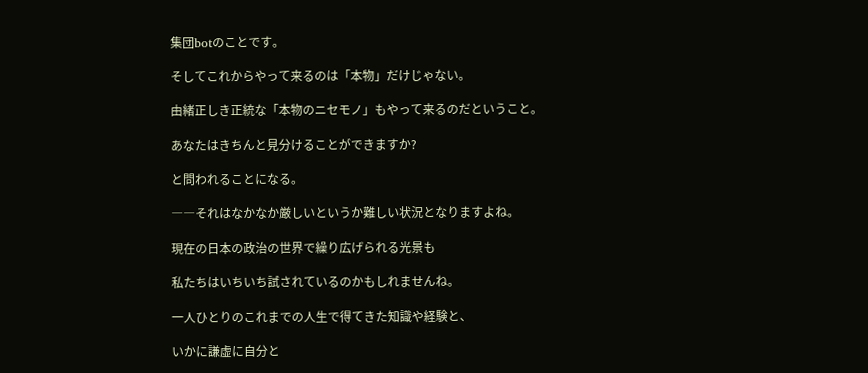集団botのことです。

そしてこれからやって来るのは「本物」だけじゃない。

由緒正しき正統な「本物のニセモノ」もやって来るのだということ。

あなたはきちんと見分けることができますか?

と問われることになる。

――それはなかなか厳しいというか難しい状況となりますよね。

現在の日本の政治の世界で繰り広げられる光景も

私たちはいちいち試されているのかもしれませんね。

一人ひとりのこれまでの人生で得てきた知識や経験と、

いかに謙虚に自分と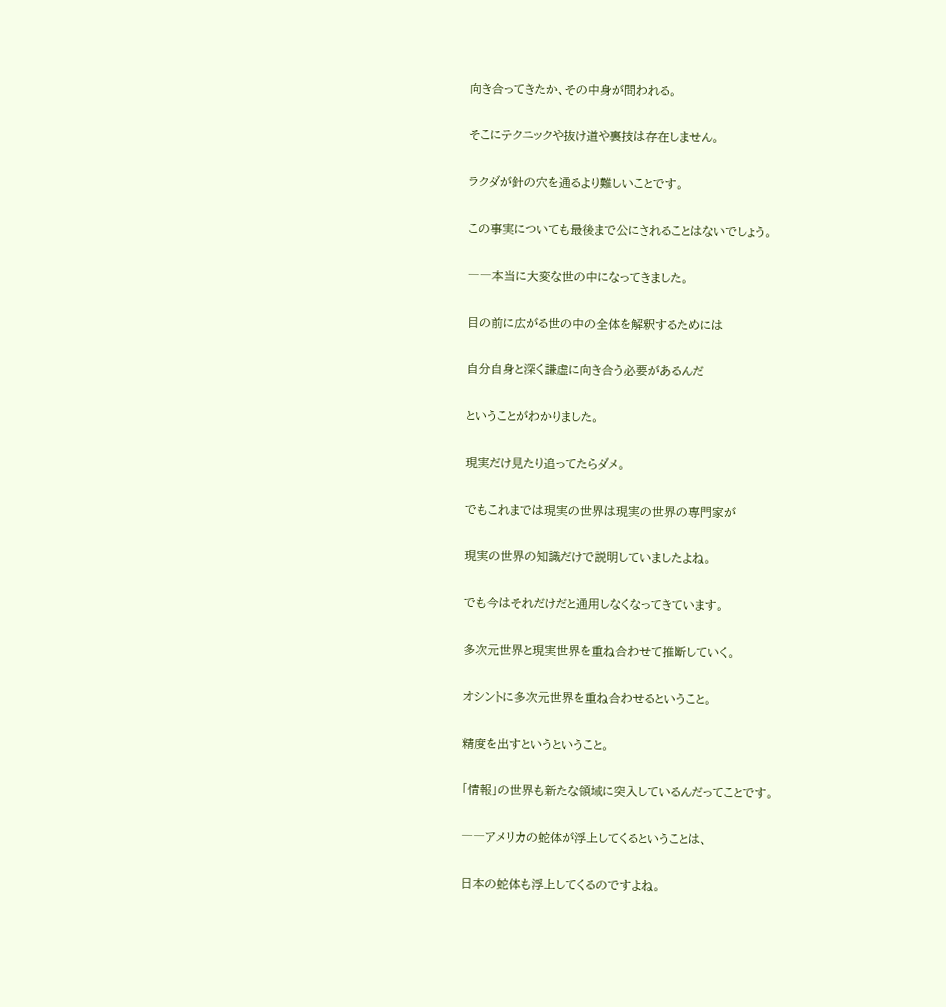向き合ってきたか、その中身が問われる。

そこにテクニックや抜け道や裏技は存在しません。

ラクダが針の穴を通るより難しいことです。

この事実についても最後まで公にされることはないでしょう。

――本当に大変な世の中になってきました。

目の前に広がる世の中の全体を解釈するためには

自分自身と深く謙虚に向き合う必要があるんだ

ということがわかりました。

現実だけ見たり追ってたらダメ。

でもこれまでは現実の世界は現実の世界の専門家が

現実の世界の知識だけで説明していましたよね。

でも今はそれだけだと通用しなくなってきています。

多次元世界と現実世界を重ね合わせて推断していく。

オシントに多次元世界を重ね合わせるということ。

精度を出すというということ。

「情報」の世界も新たな領域に突入しているんだってことです。

――アメリカの蛇体が浮上してくるということは、

日本の蛇体も浮上してくるのですよね。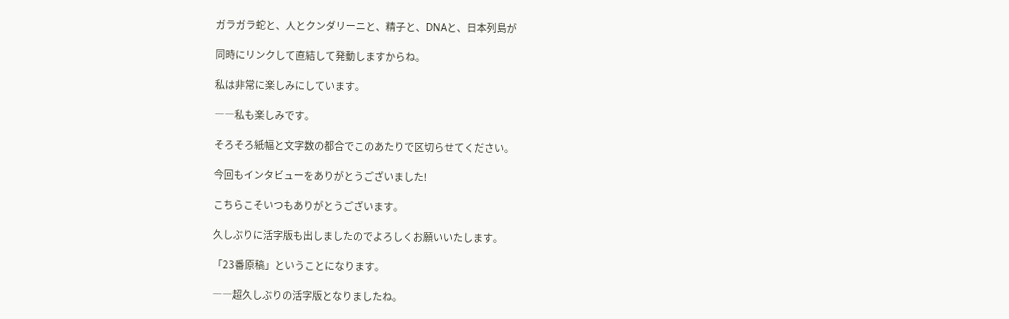ガラガラ蛇と、人とクンダリーニと、精子と、DNAと、日本列島が

同時にリンクして直結して発動しますからね。

私は非常に楽しみにしています。

――私も楽しみです。

そろそろ紙幅と文字数の都合でこのあたりで区切らせてください。

今回もインタビューをありがとうございました!

こちらこそいつもありがとうございます。

久しぶりに活字版も出しましたのでよろしくお願いいたします。

「23番原稿」ということになります。

――超久しぶりの活字版となりましたね。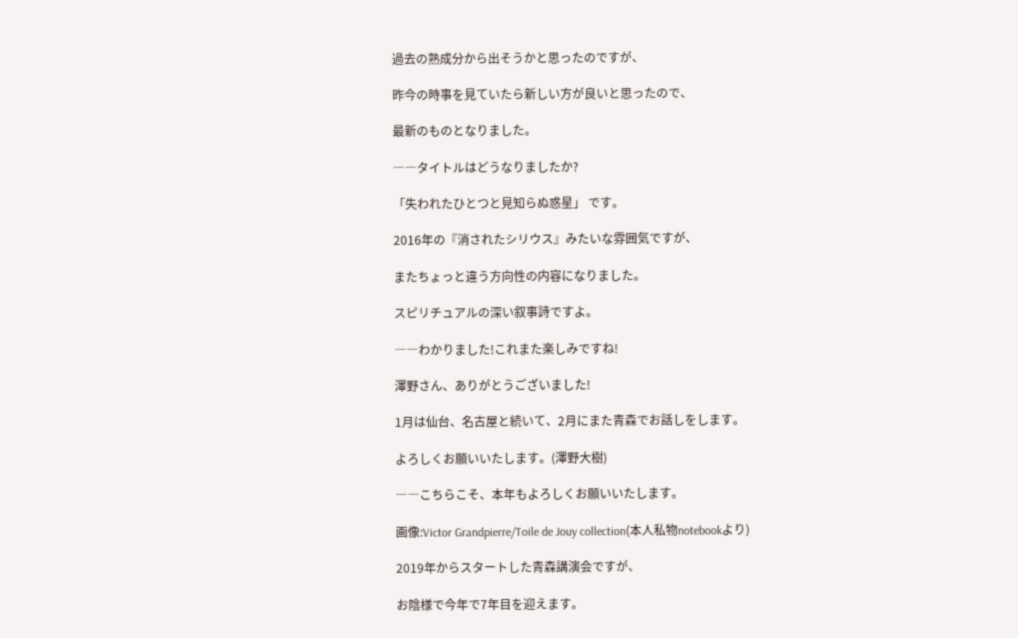過去の熟成分から出そうかと思ったのですが、

昨今の時事を見ていたら新しい方が良いと思ったので、

最新のものとなりました。

――タイトルはどうなりましたか?

「失われたひとつと見知らぬ惑星」 です。

2016年の『消されたシリウス』みたいな雰囲気ですが、

またちょっと違う方向性の内容になりました。

スピリチュアルの深い叙事詩ですよ。

――わかりました!これまた楽しみですね!

澤野さん、ありがとうございました!

1月は仙台、名古屋と続いて、2月にまた青森でお話しをします。

よろしくお願いいたします。(澤野大樹)

――こちらこそ、本年もよろしくお願いいたします。

画像:Victor Grandpierre/Toile de Jouy collection(本人私物notebookより)

2019年からスタートした青森講演会ですが、

お陰様で今年で7年目を迎えます。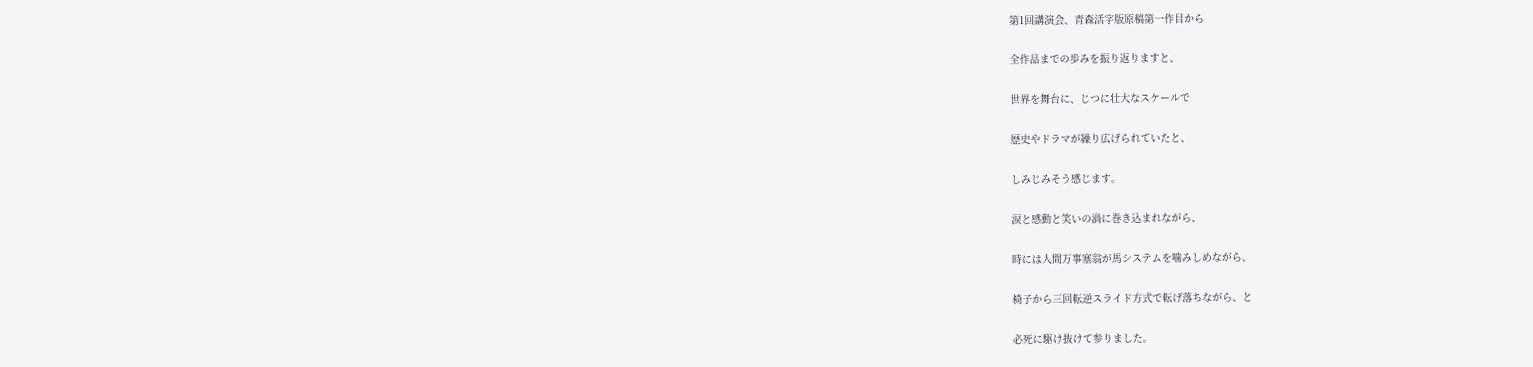第1回講演会、青森活字版原稿第一作目から

全作品までの歩みを振り返りますと、

世界を舞台に、じつに壮大なスケールで

歴史やドラマが繰り広げられていたと、

しみじみそう感じます。

涙と感動と笑いの渦に巻き込まれながら、

時には人間万事塞翁が馬システムを噛みしめながら、

椅子から三回転逆スライド方式で転げ落ちながら、と

必死に駆け抜けて参りました。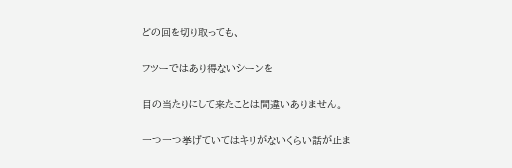どの回を切り取っても、

フツーではあり得ないシーンを

目の当たりにして来たことは間違いありません。

一つ一つ挙げていてはキリがないくらい話が止ま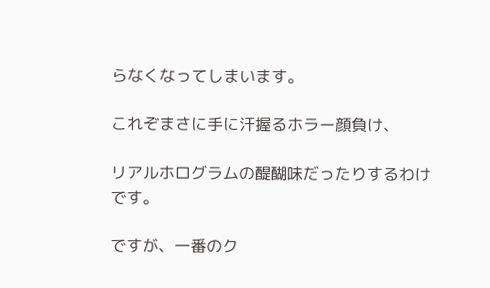らなくなってしまいます。

これぞまさに手に汗握るホラー顔負け、

リアルホログラムの醍醐味だったりするわけです。

ですが、一番のク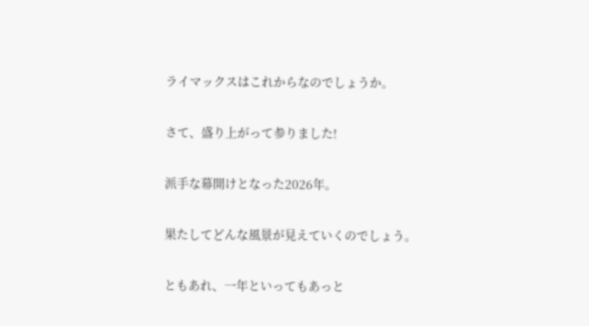ライマックスはこれからなのでしょうか。

さて、盛り上がって参りました!

派手な幕開けとなった2026年。

果たしてどんな風景が見えていくのでしょう。

ともあれ、一年といってもあっと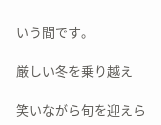いう間です。

厳しい冬を乗り越え

笑いながら旬を迎えら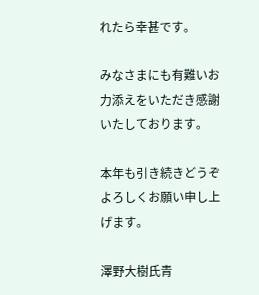れたら幸甚です。

みなさまにも有難いお力添えをいただき感謝いたしております。

本年も引き続きどうぞよろしくお願い申し上げます。

澤野大樹氏青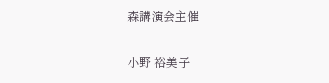森講演会主催

小野 裕美子